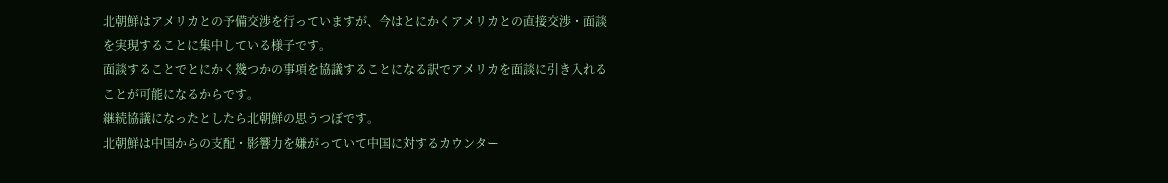北朝鮮はアメリカとの予備交渉を行っていますが、今はとにかくアメリカとの直接交渉・面談を実現することに集中している様子です。
面談することでとにかく幾つかの事項を協議することになる訳でアメリカを面談に引き入れることが可能になるからです。
継続協議になったとしたら北朝鮮の思うつぼです。
北朝鮮は中国からの支配・影響力を嫌がっていて中国に対するカウンター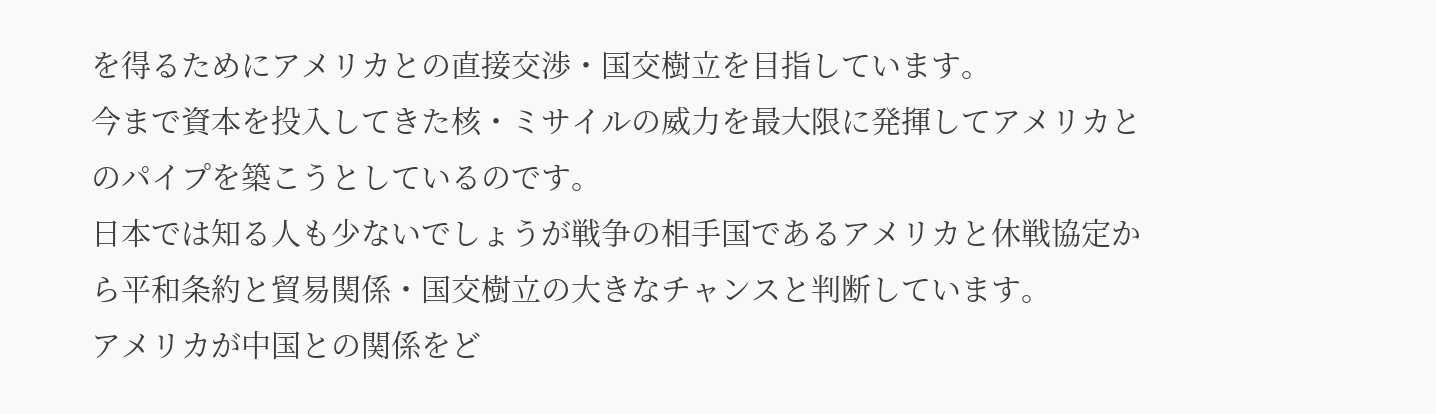を得るためにアメリカとの直接交渉・国交樹立を目指しています。
今まで資本を投入してきた核・ミサイルの威力を最大限に発揮してアメリカとのパイプを築こうとしているのです。
日本では知る人も少ないでしょうが戦争の相手国であるアメリカと休戦協定から平和条約と貿易関係・国交樹立の大きなチャンスと判断しています。
アメリカが中国との関係をど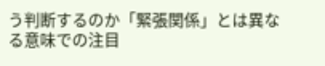う判断するのか「緊張関係」とは異なる意味での注目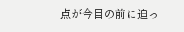点が今目の前に迫っ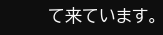て来ています。